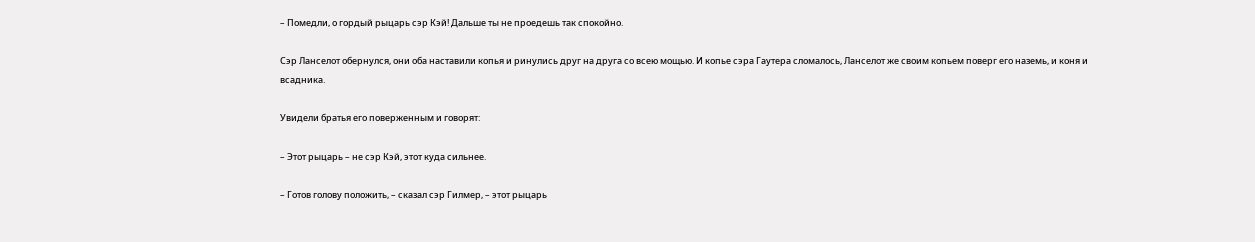– Помедли, о гордый рыцарь сэр Кэй! Дальше ты не проедешь так спокойно.

Сэр Ланселот обернулся, они оба наставили копья и ринулись друг на друга со всею мощью. И копье сэра Гаутера сломалось, Ланселот же своим копьем поверг его наземь, и коня и всадника.

Увидели братья его поверженным и говорят:

– Этот рыцарь – не сэр Кэй, этот куда сильнее.

– Готов голову положить, – сказал сэр Гилмер, – этот рыцарь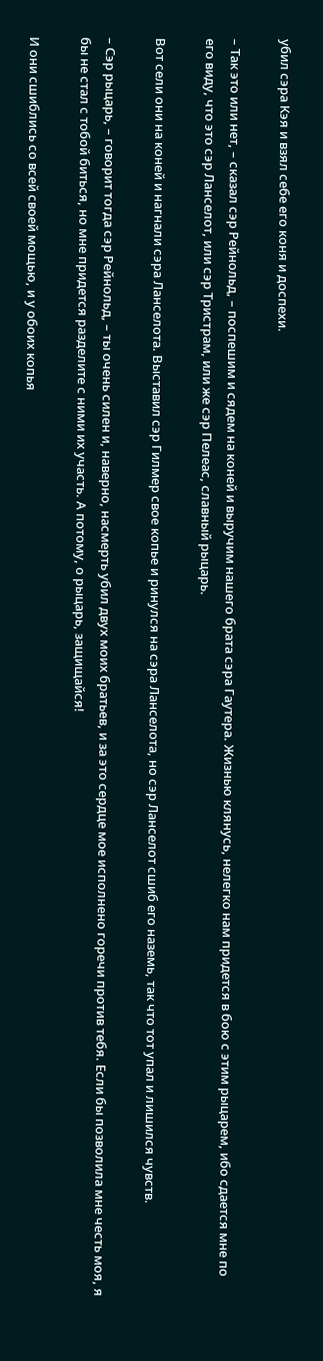убил сэра Кэя и взял себе его коня и доспехи.

– Так это или нет, – сказал сэр Рейнольд, – поспешим и сядем на коней и выручим нашего брата сэра Гаутера. Жизнью клянусь, нелегко нам придется в бою с этим рыцарем, ибо сдается мне по его виду, что это сэр Ланселот, или сэр Тристрам, или же сэр Пелеас, славный рыцарь.

Вот сели они на коней и нагнали сэра Ланселота. Выставил сэр Гилмер свое копье и ринулся на сэра Ланселота, но сэр Ланселот сшиб его наземь, так что тот упал и лишился чувств.

– Сэр рыцарь, – говорит тогда сэр Рейнольд, – ты очень силен и, наверно, насмерть убил двух моих братьев, и за это сердце мое исполнено горечи против тебя. Если бы позволила мне честь моя, я бы не стал с тобой биться, но мне придется разделите с ними их участь. А потому, о рыцарь, защищайся!

И они сшиблись со всей своей мощью, и у обоих копья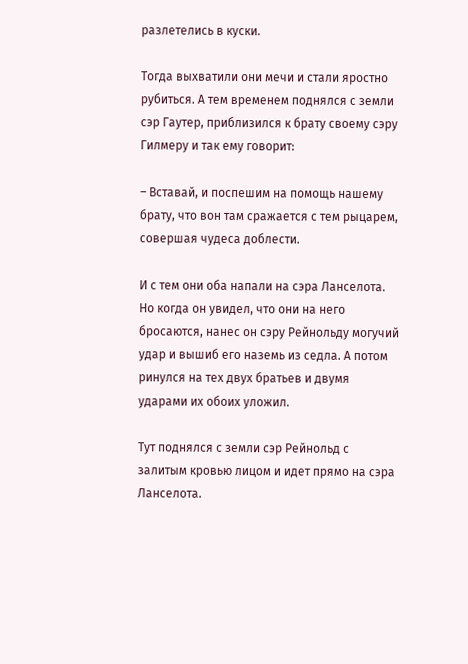разлетелись в куски.

Тогда выхватили они мечи и стали яростно рубиться. А тем временем поднялся с земли сэр Гаутер, приблизился к брату своему сэру Гилмеру и так ему говорит:

– Вставай, и поспешим на помощь нашему брату, что вон там сражается с тем рыцарем, совершая чудеса доблести.

И с тем они оба напали на сэра Ланселота. Но когда он увидел, что они на него бросаются, нанес он сэру Рейнольду могучий удар и вышиб его наземь из седла. А потом ринулся на тех двух братьев и двумя ударами их обоих уложил.

Тут поднялся с земли сэр Рейнольд с залитым кровью лицом и идет прямо на сэра Ланселота.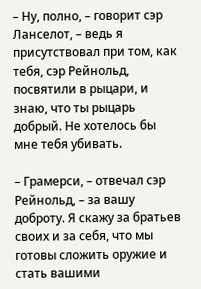– Ну, полно, – говорит сэр Ланселот, – ведь я присутствовал при том, как тебя, сэр Рейнольд, посвятили в рыцари, и знаю, что ты рыцарь добрый. Не хотелось бы мне тебя убивать.

– Грамерси, – отвечал сэр Рейнольд, – за вашу доброту. Я скажу за братьев своих и за себя, что мы готовы сложить оружие и стать вашими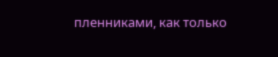пленниками, как только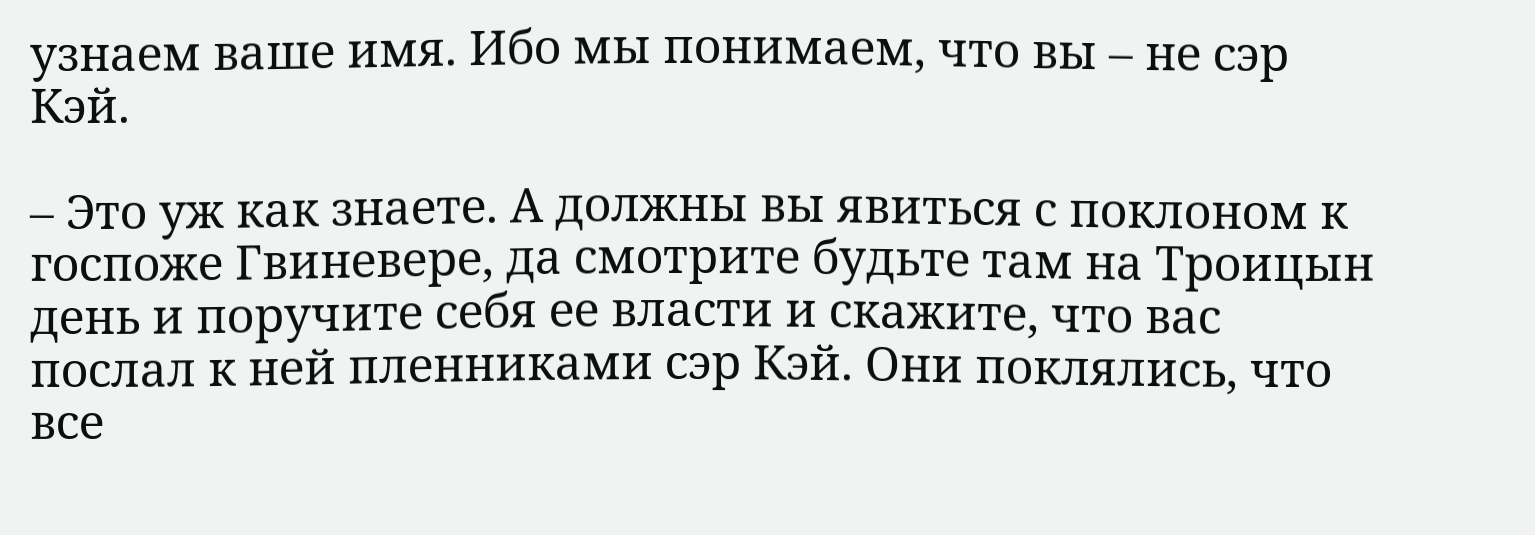узнаем ваше имя. Ибо мы понимаем, что вы – не сэр Кэй.

– Это уж как знаете. А должны вы явиться с поклоном к госпоже Гвиневере, да смотрите будьте там на Троицын день и поручите себя ее власти и скажите, что вас послал к ней пленниками сэр Кэй. Они поклялись, что все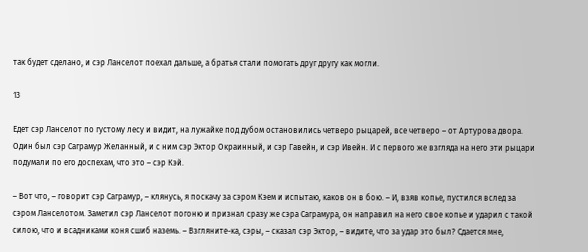так будет сделано, и сэр Ланселот поехал дальше, а братья стали помогать друг другу как могли.

13

Едет сэр Ланселот по густому лесу и видит, на лужайке под дубом остановились четверо рыцарей, все четверо – от Артурова двора. Один был сэр Саграмур Желанный, и с ним сэр Эктор Окраинный, и сэр Гавейн, и сэр Ивейн. И с первого же взгляда на него эти рыцари подумали по его доспехам, что это – сэр Кэй.

– Вот что, – говорит сэр Саграмур, – клянусь, я поскачу за сэром Кэем и испытаю, каков он в бою. – И, взяв копье, пустился вслед за сэром Ланселотом. Заметил сэр Ланселот погоню и признал сразу же сэра Саграмура, он направил на него свое копье и ударил с такой силою, что и всадниками коня сшиб наземь. – Взгляните-ка, сэры, – сказал сэр Эктор, – видите, что за удар это был? Сдается мне,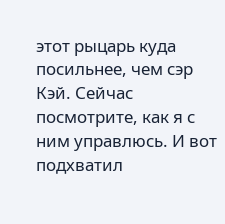этот рыцарь куда посильнее, чем сэр Кэй. Сейчас посмотрите, как я с ним управлюсь. И вот подхватил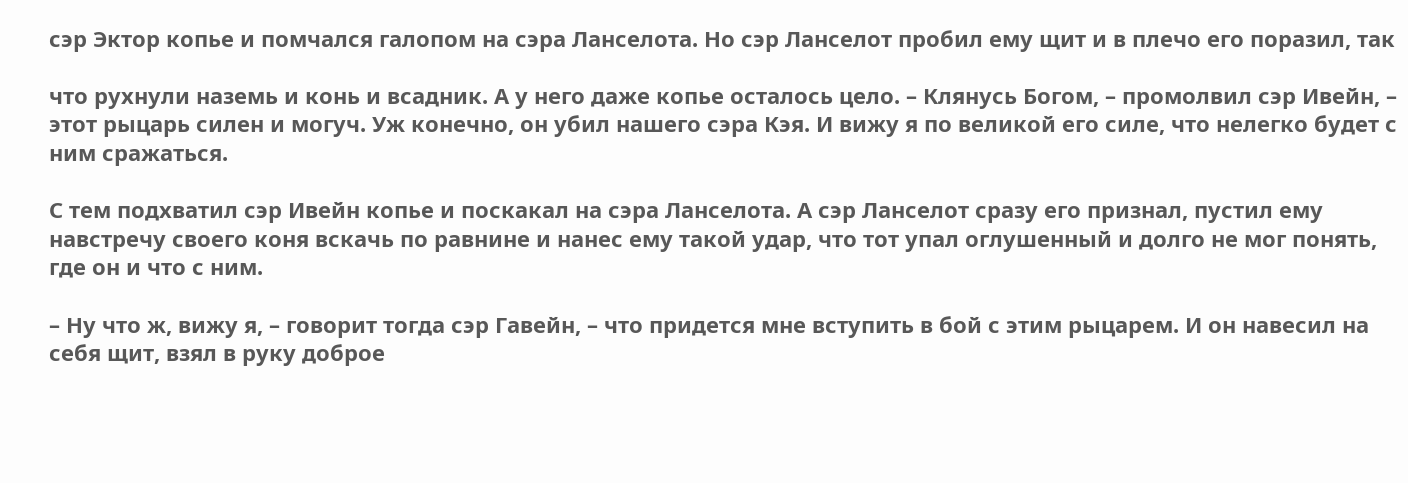сэр Эктор копье и помчался галопом на сэра Ланселота. Но сэр Ланселот пробил ему щит и в плечо его поразил, так

что рухнули наземь и конь и всадник. А у него даже копье осталось цело. – Клянусь Богом, – промолвил сэр Ивейн, – этот рыцарь силен и могуч. Уж конечно, он убил нашего сэра Кэя. И вижу я по великой его силе, что нелегко будет с ним сражаться.

С тем подхватил сэр Ивейн копье и поскакал на сэра Ланселота. А сэр Ланселот сразу его признал, пустил ему навстречу своего коня вскачь по равнине и нанес ему такой удар, что тот упал оглушенный и долго не мог понять, где он и что с ним.

– Ну что ж, вижу я, – говорит тогда сэр Гавейн, – что придется мне вступить в бой с этим рыцарем. И он навесил на себя щит, взял в руку доброе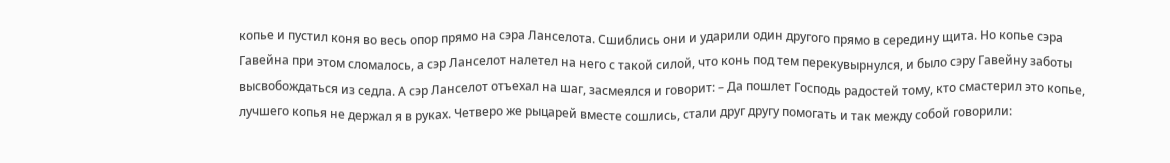копье и пустил коня во весь опор прямо на сэра Ланселота. Сшиблись они и ударили один другого прямо в середину щита. Но копье сэра Гавейна при этом сломалось, а сэр Ланселот налетел на него с такой силой, что конь под тем перекувырнулся, и было сэру Гавейну заботы высвобождаться из седла. А сэр Ланселот отъехал на шаг, засмеялся и говорит: – Да пошлет Господь радостей тому, кто смастерил это копье, лучшего копья не держал я в руках. Четверо же рыцарей вместе сошлись, стали друг другу помогать и так между собой говорили: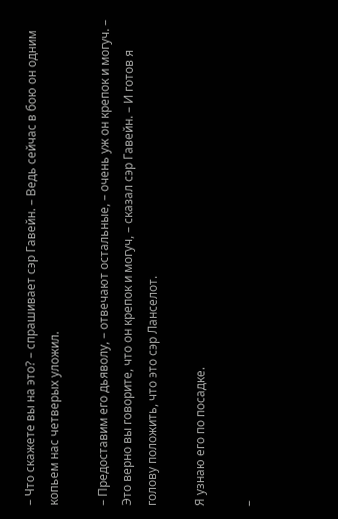– Что скажете вы на это? – спрашивает сэр Гавейн. – Ведь сейчас в бою он одним копьем нас четверых уложил.

– Предоставим его дьяволу, – отвечают остальные, – очень уж он крепок и могуч. – Это верно вы говорите, что он крепок и могуч, – сказал сэр Гавейн. – И готов я голову положить, что это сэр Ланселот.

Я узнаю его по посадке.

–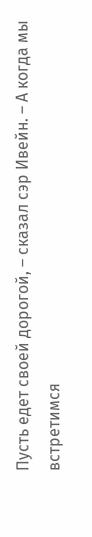Пусть едет своей дорогой, – сказал сэр Ивейн. – А когда мы встретимся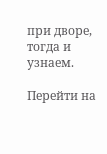при дворе, тогда и узнаем.

Перейти на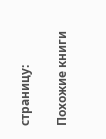страницу:

Похожие книги